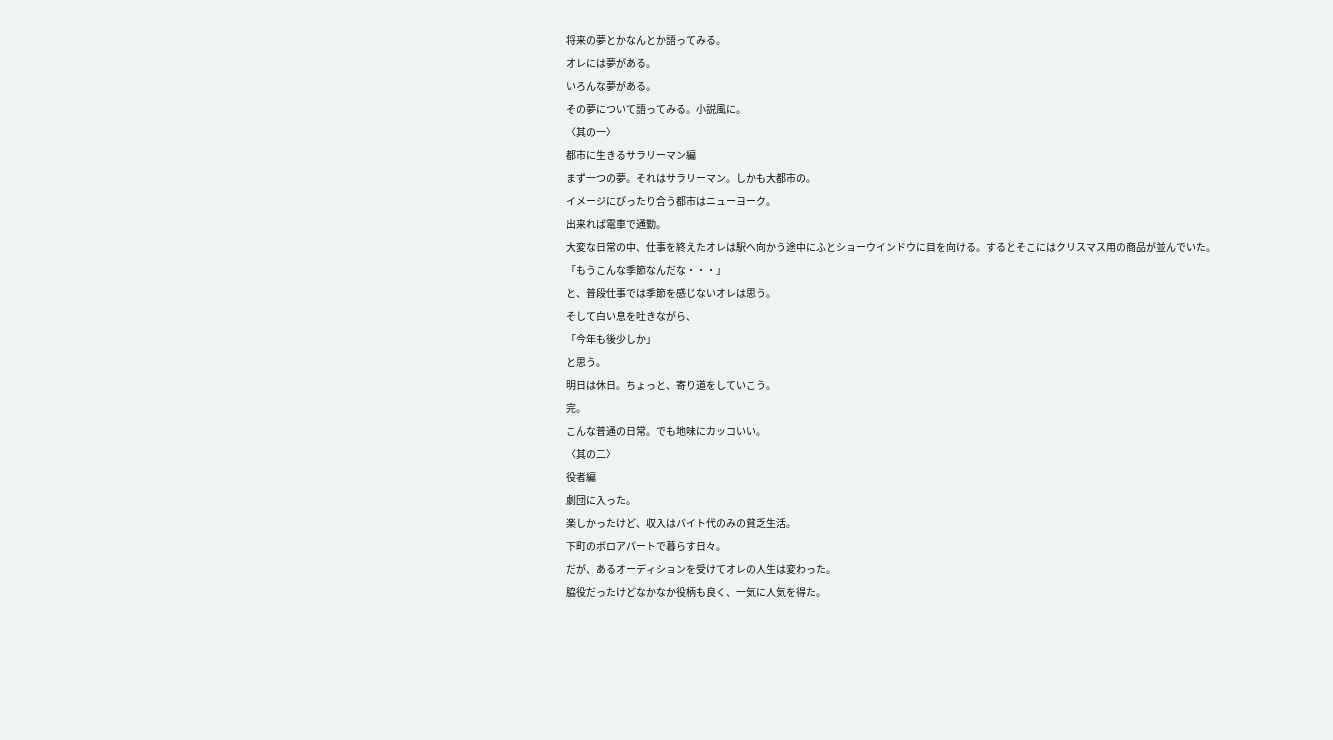将来の夢とかなんとか語ってみる。
オレには夢がある。
いろんな夢がある。
その夢について語ってみる。小説風に。
〈其の一〉
都市に生きるサラリーマン編
まず一つの夢。それはサラリーマン。しかも大都市の。
イメージにぴったり合う都市はニューヨーク。
出来れば電車で通勤。
大変な日常の中、仕事を終えたオレは駅へ向かう途中にふとショーウインドウに目を向ける。するとそこにはクリスマス用の商品が並んでいた。
「もうこんな季節なんだな・・・」
と、普段仕事では季節を感じないオレは思う。
そして白い息を吐きながら、
「今年も後少しか」
と思う。
明日は休日。ちょっと、寄り道をしていこう。
完。
こんな普通の日常。でも地味にカッコいい。
〈其の二〉
役者編
劇団に入った。
楽しかったけど、収入はバイト代のみの貧乏生活。
下町のボロアパートで暮らす日々。
だが、あるオーディションを受けてオレの人生は変わった。
脇役だったけどなかなか役柄も良く、一気に人気を得た。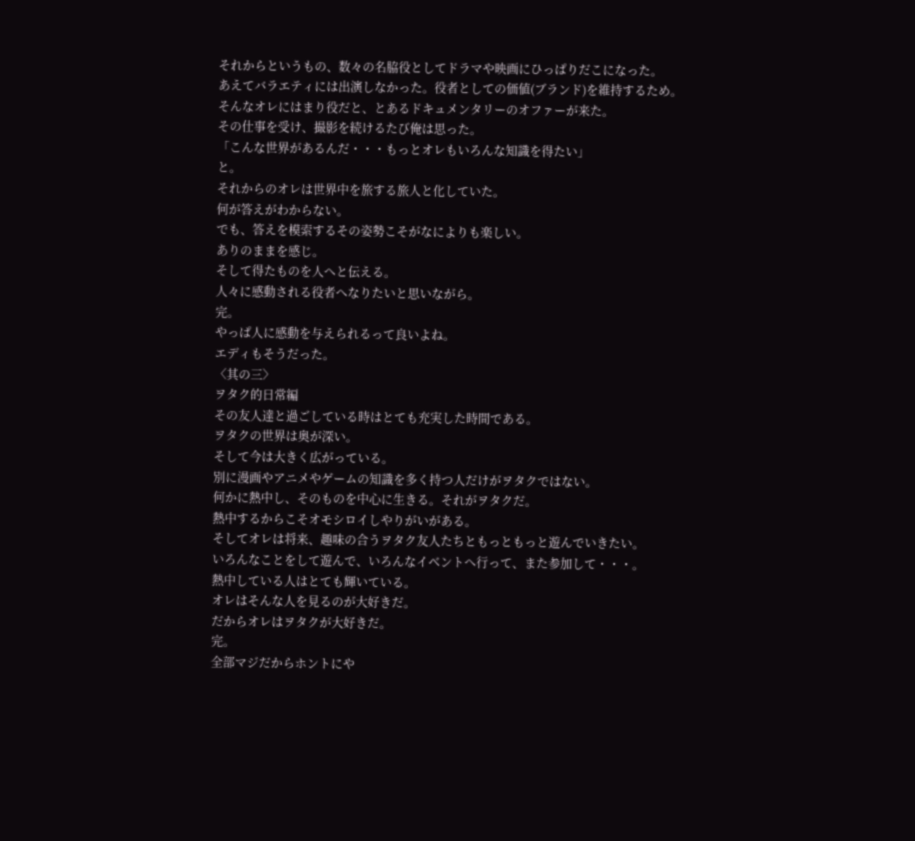それからというもの、数々の名脇役としてドラマや映画にひっぱりだこになった。
あえてバラエティには出演しなかった。役者としての価値(ブランド)を維持するため。
そんなオレにはまり役だと、とあるドキュメンタリーのオファーが来た。
その仕事を受け、撮影を続けるたび俺は思った。
「こんな世界があるんだ・・・もっとオレもいろんな知識を得たい」
と。
それからのオレは世界中を旅する旅人と化していた。
何が答えがわからない。
でも、答えを模索するその姿勢こそがなによりも楽しい。
ありのままを感じ。
そして得たものを人へと伝える。
人々に感動される役者へなりたいと思いながら。
完。
やっぱ人に感動を与えられるって良いよね。
エディもそうだった。
〈其の三〉
ヲタク的日常編
その友人達と過ごしている時はとても充実した時間である。
ヲタクの世界は奥が深い。
そして今は大きく広がっている。
別に漫画やアニメやゲームの知識を多く持つ人だけがヲタクではない。
何かに熱中し、そのものを中心に生きる。それがヲタクだ。
熱中するからこそオモシロイしやりがいがある。
そしてオレは将来、趣味の合うヲタク友人たちともっともっと遊んでいきたい。
いろんなことをして遊んで、いろんなイベントへ行って、また参加して・・・。
熱中している人はとても輝いている。
オレはそんな人を見るのが大好きだ。
だからオレはヲタクが大好きだ。
完。
全部マジだからホントにや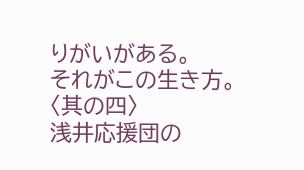りがいがある。
それがこの生き方。
〈其の四〉
浅井応援団の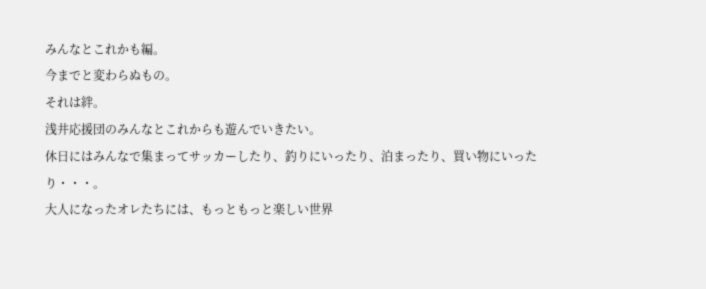みんなとこれかも編。
今までと変わらぬもの。
それは絆。
浅井応援団のみんなとこれからも遊んでいきたい。
休日にはみんなで集まってサッカーしたり、釣りにいったり、泊まったり、買い物にいったり・・・。
大人になったオレたちには、もっともっと楽しい世界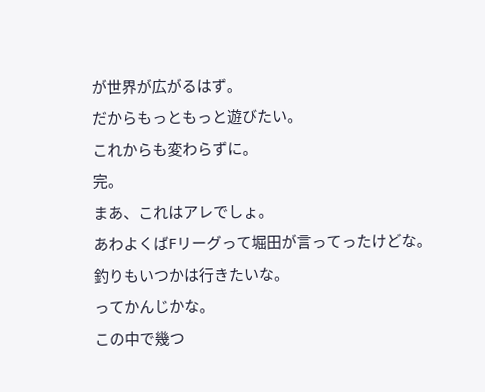が世界が広がるはず。
だからもっともっと遊びたい。
これからも変わらずに。
完。
まあ、これはアレでしょ。
あわよくばFリーグって堀田が言ってったけどな。
釣りもいつかは行きたいな。
ってかんじかな。
この中で幾つ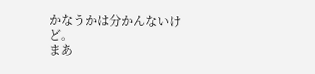かなうかは分かんないけど。
まあ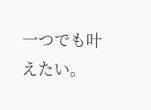一つでも叶えたい。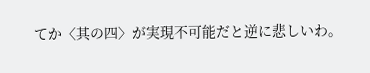てか〈其の四〉が実現不可能だと逆に悲しいわ。